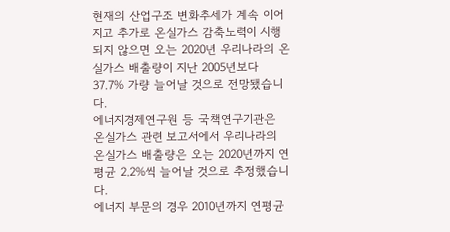현재의 산업구조 변화추세가 계속 이어지고 추가로 온실가스 감축노력이 시행되지 않으면 오는 2020년 우리나라의 온실가스 배출량이 지난 2005년보다 37.7% 가량 늘어날 것으로 전망됐습니다.
에너지경제연구원 등 국책연구기관은 온실가스 관련 보고서에서 우리나라의 온실가스 배출량은 오는 2020년까지 연평균 2.2%씩 늘어날 것으로 추정했습니다.
에너지 부문의 경우 2010년까지 연평균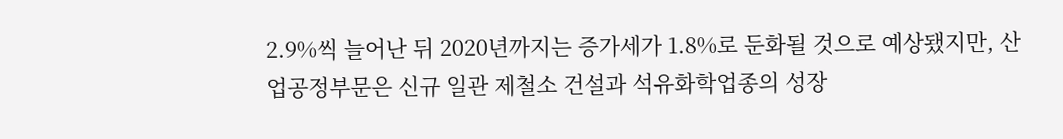2.9%씩 늘어난 뒤 2020년까지는 증가세가 1.8%로 둔화될 것으로 예상됐지만, 산업공정부문은 신규 일관 제철소 건설과 석유화학업종의 성장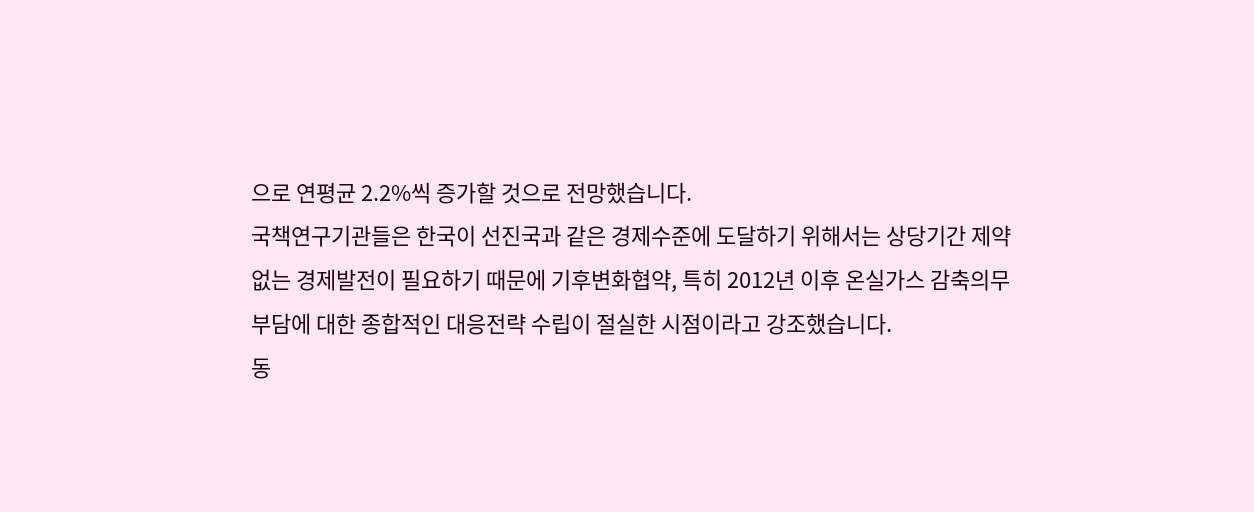으로 연평균 2.2%씩 증가할 것으로 전망했습니다.
국책연구기관들은 한국이 선진국과 같은 경제수준에 도달하기 위해서는 상당기간 제약없는 경제발전이 필요하기 때문에 기후변화협약, 특히 2012년 이후 온실가스 감축의무 부담에 대한 종합적인 대응전략 수립이 절실한 시점이라고 강조했습니다.
동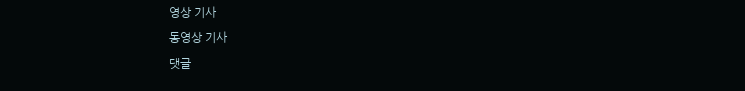영상 기사
동영상 기사
댓글